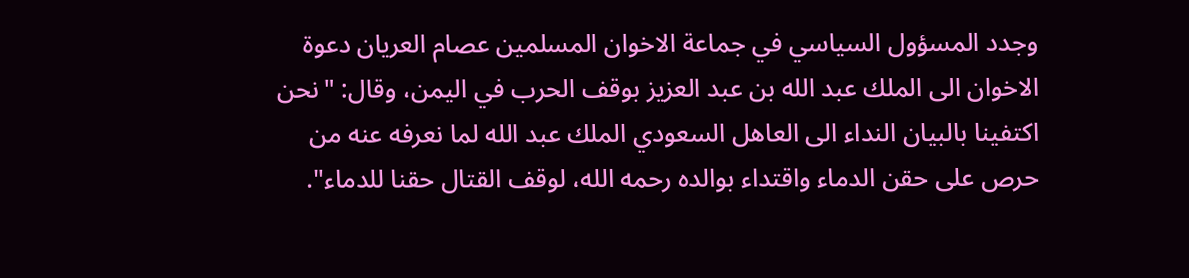وجدد المسؤول السياسي في جماعة الاخوان المسلمين عصام العريان دعوة الاخوان الى الملك عبد الله بن عبد العزيز بوقف الحرب في اليمن، وقال: "نحن اكتفينا بالبيان النداء الى العاهل السعودي الملك عبد الله لما نعرفه عنه من حرص على حقن الدماء واقتداء بوالده رحمه الله، لوقف القتال حقنا للدماء".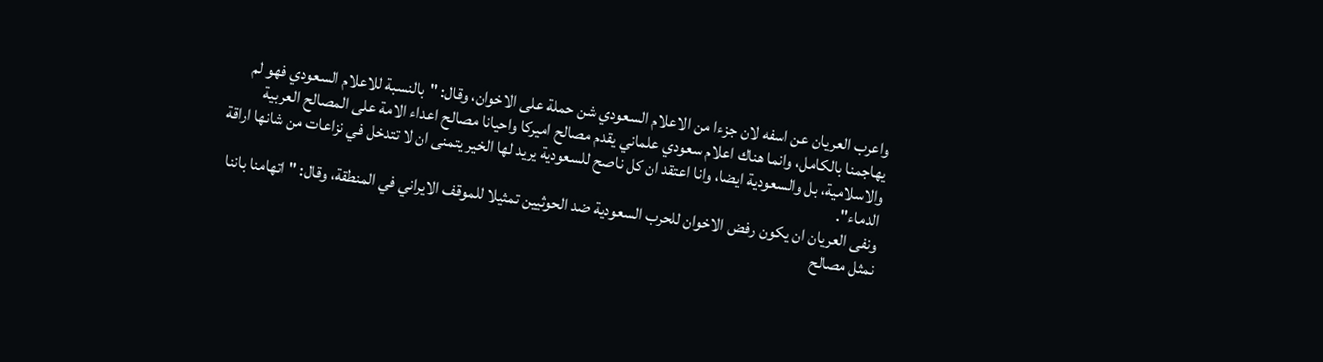واعرب العريان عن اسفه لان جزءا من الاعلام السعودي شن حملة على الاخوان، وقال: "بالنسبة للاعلام السعودي فهو لم يهاجمنا بالكامل، وانما هناك اعلام سعودي علماني يقدم مصالح اميركا واحيانا مصالح اعداء الامة على المصالح العربية والاسلامية، بل والسعودية ايضا، وانا اعتقد ان كل ناصح للسعودية يريد لها الخير يتمنى ان لا تتدخل في نزاعات من شانها اراقة الدماء".
ونفى العريان ان يكون رفض الاخوان للحرب السعودية ضد الحوثيين تمثيلا للموقف الايراني في المنطقة، وقال: "اتهامنا باننا نمثل مصالح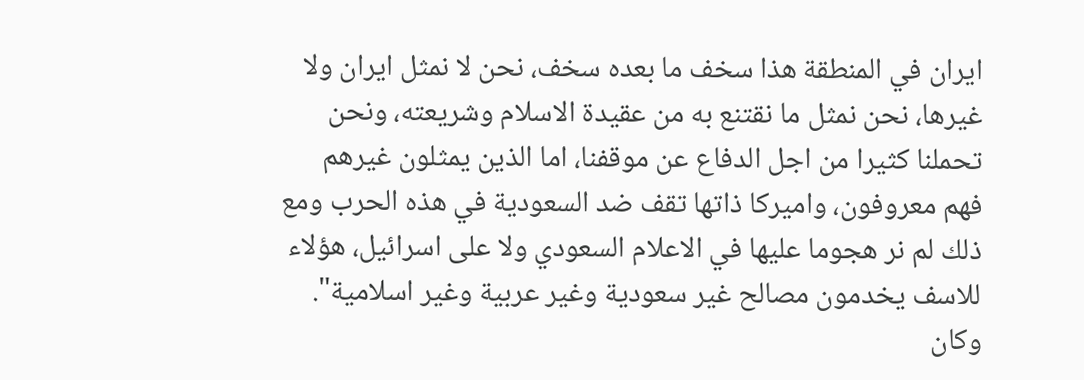ايران في المنطقة هذا سخف ما بعده سخف، نحن لا نمثل ايران ولا غيرها، نحن نمثل ما نقتنع به من عقيدة الاسلام وشريعته، ونحن تحملنا كثيرا من اجل الدفاع عن موقفنا، اما الذين يمثلون غيرهم فهم معروفون، واميركا ذاتها تقف ضد السعودية في هذه الحرب ومع ذلك لم نر هجوما عليها في الاعلام السعودي ولا على اسرائيل، هؤلاء للاسف يخدمون مصالح غير سعودية وغير عربية وغير اسلامية".
وكان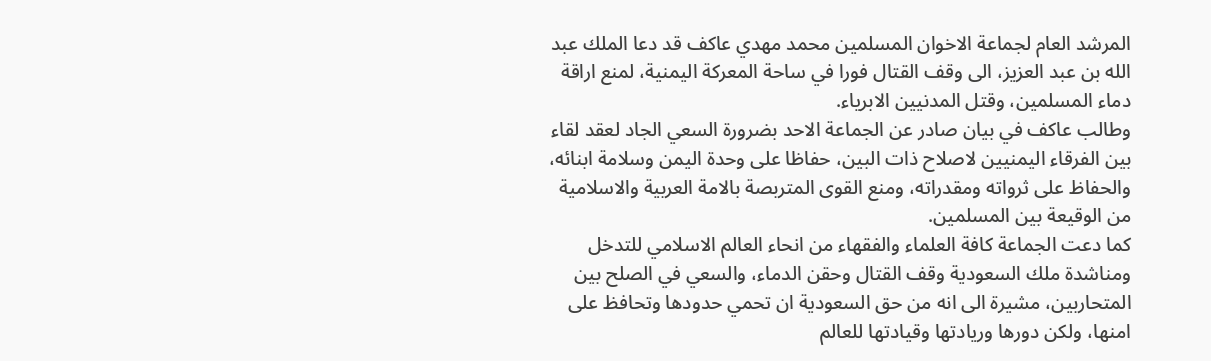المرشد العام لجماعة الاخوان المسلمين محمد مهدي عاكف قد دعا الملك عبد الله بن عبد العزيز، الى وقف القتال فورا في ساحة المعركة اليمنية، لمنع اراقة دماء المسلمين، وقتل المدنيين الابرياء.
وطالب عاكف في بيان صادر عن الجماعة الاحد بضرورة السعي الجاد لعقد لقاء بين الفرقاء اليمنيين لاصلاح ذات البين، حفاظا على وحدة اليمن وسلامة ابنائه، والحفاظ على ثرواته ومقدراته، ومنع القوى المتربصة بالامة العربية والاسلامية من الوقيعة بين المسلمين.
كما دعت الجماعة كافة العلماء والفقهاء من انحاء العالم الاسلامي للتدخل ومناشدة ملك السعودية وقف القتال وحقن الدماء، والسعي في الصلح بين المتحاربين، مشيرة الى انه من حق السعودية ان تحمي حدودها وتحافظ على امنها، ولكن دورها وريادتها وقيادتها للعالم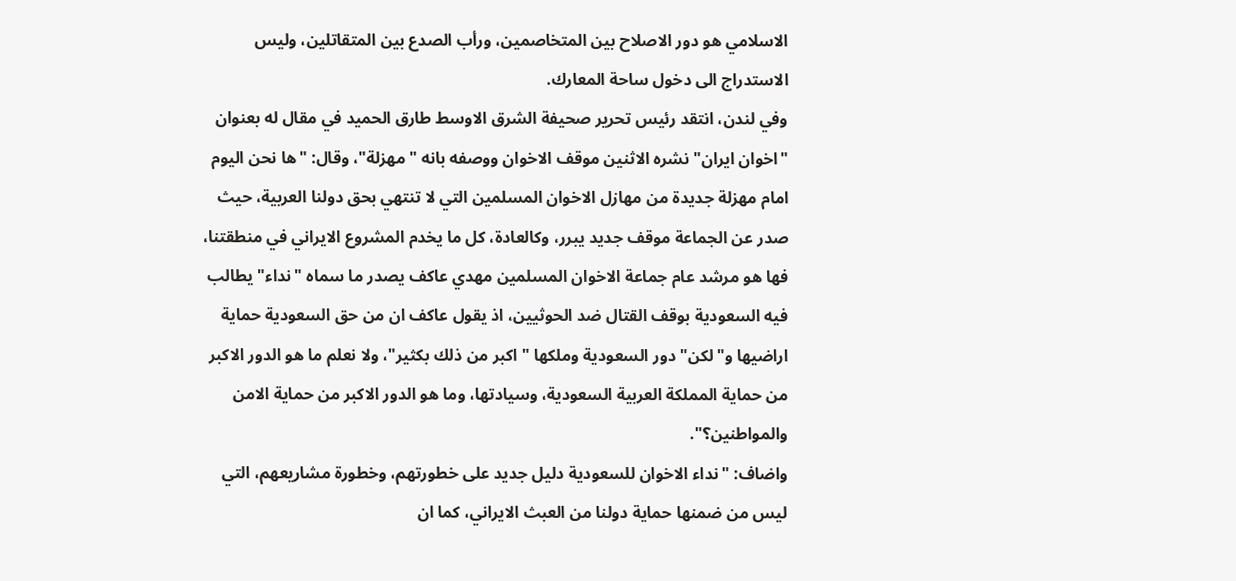الاسلامي هو دور الاصلاح بين المتخاصمين، ورأب الصدع بين المتقاتلين، وليس الاستدراج الى دخول ساحة المعارك.
وفي لندن، انتقد رئيس تحرير صحيفة الشرق الاوسط طارق الحميد في مقال له بعنوان "اخوان ايران" نشره الاثنين موقف الاخوان ووصفه بانه "مهزلة"، وقال: "ها نحن اليوم امام مهزلة جديدة من مهازل الاخوان المسلمين التي لا تنتهي بحق دولنا العربية، حيث صدر عن الجماعة موقف جديد يبرر، وكالعادة، كل ما يخدم المشروع الايراني في منطقتنا، فها هو مرشد عام جماعة الاخوان المسلمين مهدي عاكف يصدر ما سماه "نداء" يطالب فيه السعودية بوقف القتال ضد الحوثيين، اذ يقول عاكف ان من حق السعودية حماية اراضيها و"لكن" دور السعودية وملكها "اكبر من ذلك بكثير"، ولا نعلم ما هو الدور الاكبر من حماية المملكة العربية السعودية، وسيادتها، وما هو الدور الاكبر من حماية الامن والمواطنين؟".
واضاف: "نداء الاخوان للسعودية دليل جديد على خطورتهم، وخطورة مشاريعهم، التي ليس من ضمنها حماية دولنا من العبث الايراني، كما ان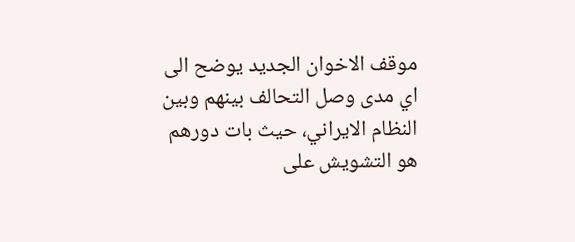موقف الاخوان الجديد يوضح الى اي مدى وصل التحالف بينهم وبين النظام الايراني، حيث بات دورهم هو التشويش على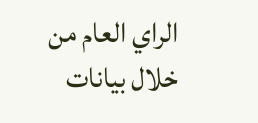الراي العام من خلال بيانات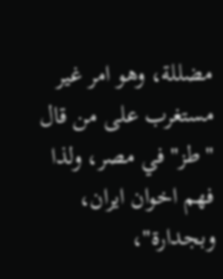مضللة، وهو امر غير مستغرب على من قال "طز" في مصر، ولذا فهم اخوان ايران، وبجدارة"،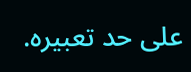على حد تعبيره.